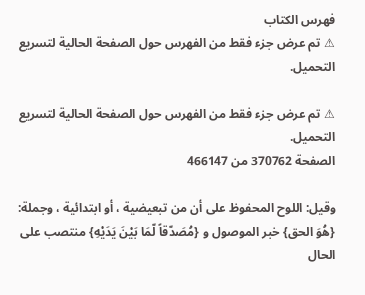فهرس الكتاب
⚠ تم عرض جزء فقط من الفهرس حول الصفحة الحالية لتسريع التحميل.

⚠ تم عرض جزء فقط من الفهرس حول الصفحة الحالية لتسريع التحميل.
الصفحة 370762 من 466147

وقيل: اللوح المحفوظ على أن من تبعيضية ، أو ابتدائية ، وجملة: {هُوَ الحق} خبر الموصول و {مُصَدّقاً لّمَا بَيْنَ يَدَيْهِ} منتصب على الحال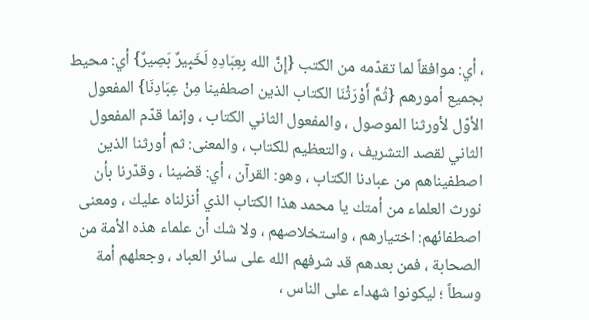، أي: موافقاً لما تقدّمه من الكتب {إِنَّ الله بِعِبَادِهِ لَخَبِيرٌ بَصِيرٌ} أي: محيط بجميع أمورهم {ثُمَّ أَوْرَثْنَا الكتاب الذين اصطفينا مِنْ عِبَادِنَا} المفعول الأوّل لأورثنا الموصول ، والمفعول الثاني الكتاب ، وإنما قدّم المفعول الثاني لقصد التشريف ، والتعظيم للكتاب ، والمعنى: ثم أورثنا الذين اصطفيناهم من عبادنا الكتاب ، وهو: القرآن ، أي: قضينا ، وقدّرنا بأن نورث العلماء من أمتك يا محمد هذا الكتاب الذي أنزلناه عليك ، ومعنى اصطفائهم: اختيارهم ، واستخلاصهم ، ولا شك أن علماء هذه الأمة من الصحابة ، فمن بعدهم قد شرفهم الله على سائر العباد ، وجعلهم أمة وسطاً ؛ ليكونوا شهداء على الناس ،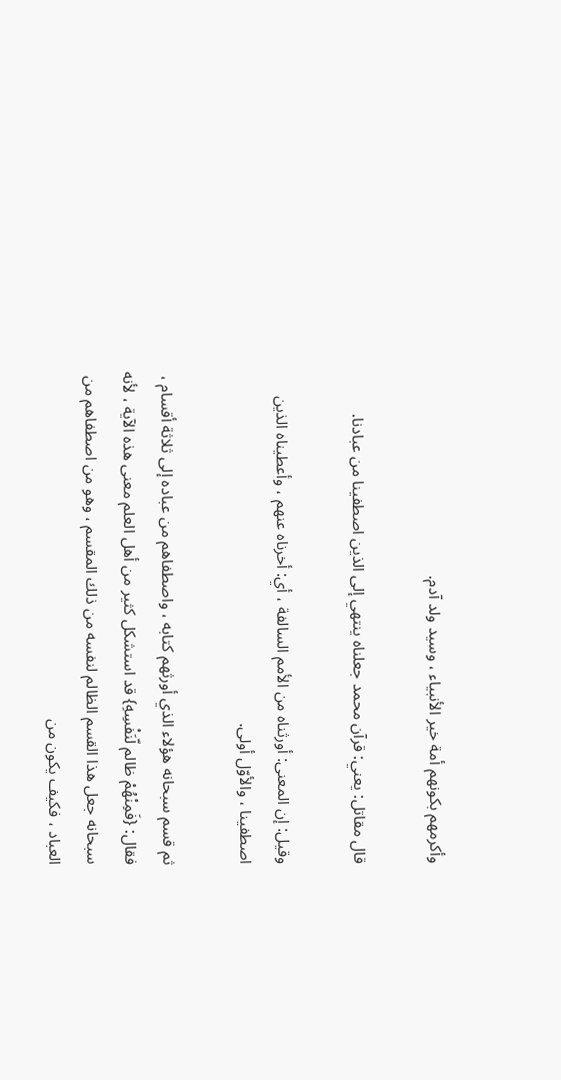وأكرمهم بكونهم أمة خير الأنبياء ، وسيد ولد آدم.

قال مقاتل: يعني: قرآن محمد جعلناه ينتهي إلى الذين اصطفينا من عبادنا.

وقيل: إن المعنى: أورثناه من الأمم السالفة ، أي: أخرناه عنهم ، وأعطيناه الذين اصطفينا ، والأوّل أولى.

ثم قسم سبحانه هؤلاء الذي أورثهم كتابه ، واصطفاهم من عباده إلى ثلاثة أقسام ، فقال: {فَمِنْهُمْ ظالم لّنَفْسِهِ} قد استشكل كثير من أهل العلم معنى هذه الآية ، لأنه سبحانه جعل هذا القسم الظالم لنفسه من ذلك المقسم ، وهو من اصطفاهم من العباد ، فكيف يكون من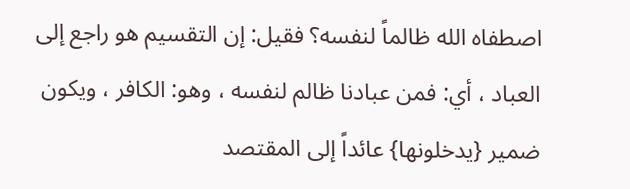اصطفاه الله ظالماً لنفسه؟ فقيل: إن التقسيم هو راجع إلى العباد ، أي: فمن عبادنا ظالم لنفسه ، وهو: الكافر ، ويكون ضمير {يدخلونها} عائداً إلى المقتصد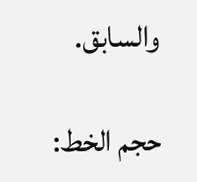والسابق.

حجم الخط: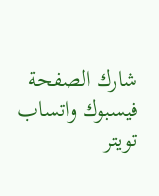شارك الصفحة
فيسبوك واتساب تويتر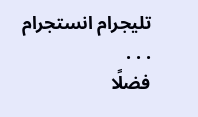تليجرام انستجرام
. . .
فضلًا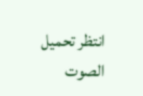انتظر تحميل الصوت